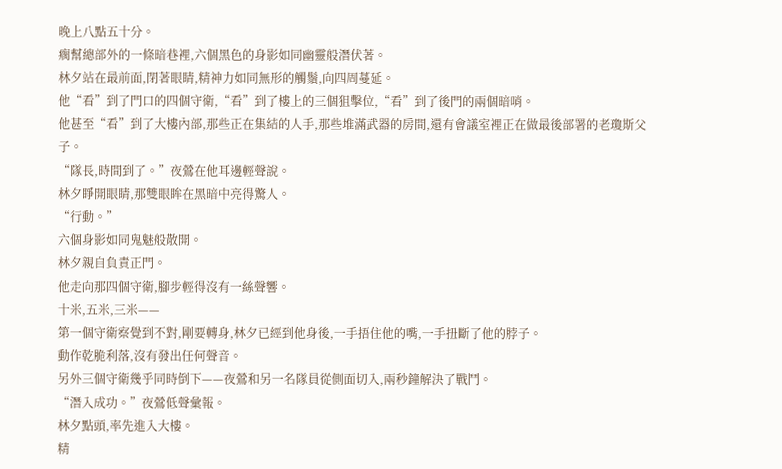晚上八點五十分。
瘸幫總部外的一條暗巷裡,六個黑色的身影如同幽靈般潛伏著。
林夕站在最前面,閉著眼睛,精神力如同無形的觸鬚,向四周蔓延。
他“看”到了門口的四個守衛,“看”到了樓上的三個狙擊位,“看”到了後門的兩個暗哨。
他甚至“看”到了大樓內部,那些正在集結的人手,那些堆滿武器的房間,還有會議室裡正在做最後部署的老瓊斯父子。
“隊長,時間到了。”夜鶯在他耳邊輕聲說。
林夕睜開眼睛,那雙眼眸在黑暗中亮得驚人。
“行動。”
六個身影如同鬼魅般散開。
林夕親自負責正門。
他走向那四個守衛,腳步輕得沒有一絲聲響。
十米,五米,三米——
第一個守衛察覺到不對,剛要轉身,林夕已經到他身後,一手捂住他的嘴,一手扭斷了他的脖子。
動作乾脆利落,沒有發出任何聲音。
另外三個守衛幾乎同時倒下——夜鶯和另一名隊員從側面切入,兩秒鐘解決了戰鬥。
“潛入成功。”夜鶯低聲彙報。
林夕點頭,率先進入大樓。
精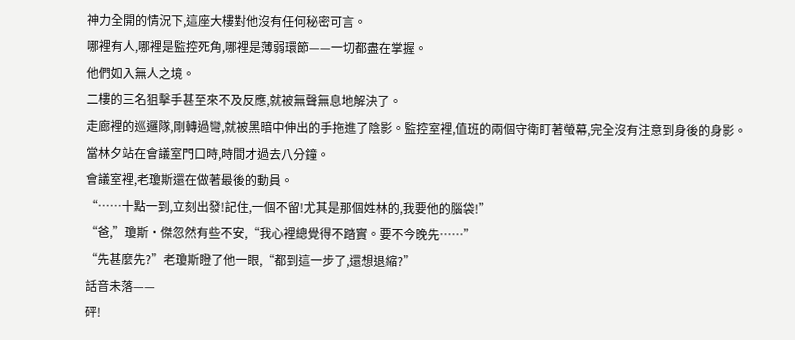神力全開的情況下,這座大樓對他沒有任何秘密可言。
哪裡有人,哪裡是監控死角,哪裡是薄弱環節——一切都盡在掌握。
他們如入無人之境。
二樓的三名狙擊手甚至來不及反應,就被無聲無息地解決了。
走廊裡的巡邏隊,剛轉過彎,就被黑暗中伸出的手拖進了陰影。監控室裡,值班的兩個守衛盯著螢幕,完全沒有注意到身後的身影。
當林夕站在會議室門口時,時間才過去八分鐘。
會議室裡,老瓊斯還在做著最後的動員。
“……十點一到,立刻出發!記住,一個不留!尤其是那個姓林的,我要他的腦袋!”
“爸,”瓊斯·傑忽然有些不安,“我心裡總覺得不踏實。要不今晚先……”
“先甚麼先?”老瓊斯瞪了他一眼,“都到這一步了,還想退縮?”
話音未落——
砰!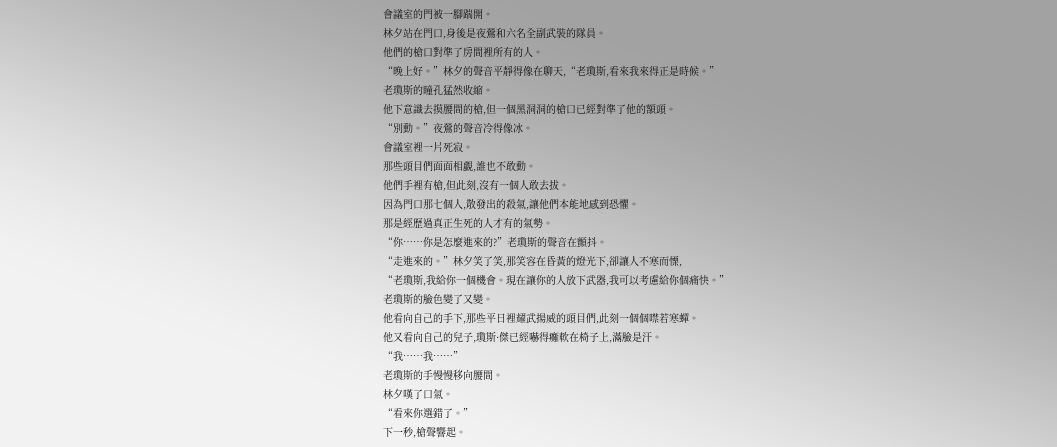會議室的門被一腳踹開。
林夕站在門口,身後是夜鶯和六名全副武裝的隊員。
他們的槍口對準了房間裡所有的人。
“晚上好。”林夕的聲音平靜得像在聊天,“老瓊斯,看來我來得正是時候。”
老瓊斯的瞳孔猛然收縮。
他下意識去摸腰間的槍,但一個黑洞洞的槍口已經對準了他的額頭。
“別動。”夜鶯的聲音冷得像冰。
會議室裡一片死寂。
那些頭目們面面相覷,誰也不敢動。
他們手裡有槍,但此刻,沒有一個人敢去拔。
因為門口那七個人,散發出的殺氣,讓他們本能地感到恐懼。
那是經歷過真正生死的人才有的氣勢。
“你……你是怎麼進來的?”老瓊斯的聲音在顫抖。
“走進來的。”林夕笑了笑,那笑容在昏黃的燈光下,卻讓人不寒而慄,
“老瓊斯,我給你一個機會。現在讓你的人放下武器,我可以考慮給你個痛快。”
老瓊斯的臉色變了又變。
他看向自己的手下,那些平日裡耀武揚威的頭目們,此刻一個個噤若寒蟬。
他又看向自己的兒子,瓊斯·傑已經嚇得癱軟在椅子上,滿臉是汗。
“我……我……”
老瓊斯的手慢慢移向腰間。
林夕嘆了口氣。
“看來你選錯了。”
下一秒,槍聲響起。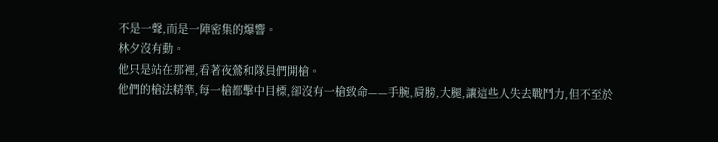不是一聲,而是一陣密集的爆響。
林夕沒有動。
他只是站在那裡,看著夜鶯和隊員們開槍。
他們的槍法精準,每一槍都擊中目標,卻沒有一槍致命——手腕,肩膀,大腿,讓這些人失去戰鬥力,但不至於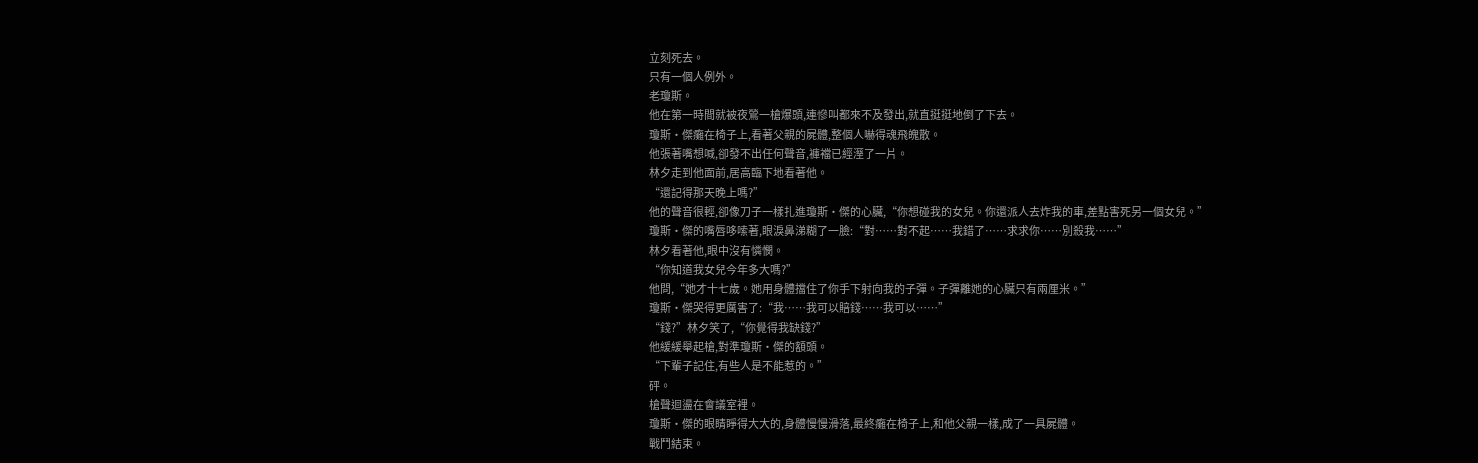立刻死去。
只有一個人例外。
老瓊斯。
他在第一時間就被夜鶯一槍爆頭,連慘叫都來不及發出,就直挺挺地倒了下去。
瓊斯·傑癱在椅子上,看著父親的屍體,整個人嚇得魂飛魄散。
他張著嘴想喊,卻發不出任何聲音,褲襠已經溼了一片。
林夕走到他面前,居高臨下地看著他。
“還記得那天晚上嗎?”
他的聲音很輕,卻像刀子一樣扎進瓊斯·傑的心臟,“你想碰我的女兒。你還派人去炸我的車,差點害死另一個女兒。”
瓊斯·傑的嘴唇哆嗦著,眼淚鼻涕糊了一臉:“對……對不起……我錯了……求求你……別殺我……”
林夕看著他,眼中沒有憐憫。
“你知道我女兒今年多大嗎?”
他問,“她才十七歲。她用身體擋住了你手下射向我的子彈。子彈離她的心臟只有兩厘米。”
瓊斯·傑哭得更厲害了:“我……我可以賠錢……我可以……”
“錢?”林夕笑了,“你覺得我缺錢?”
他緩緩舉起槍,對準瓊斯·傑的額頭。
“下輩子記住,有些人是不能惹的。”
砰。
槍聲迴盪在會議室裡。
瓊斯·傑的眼睛睜得大大的,身體慢慢滑落,最終癱在椅子上,和他父親一樣,成了一具屍體。
戰鬥結束。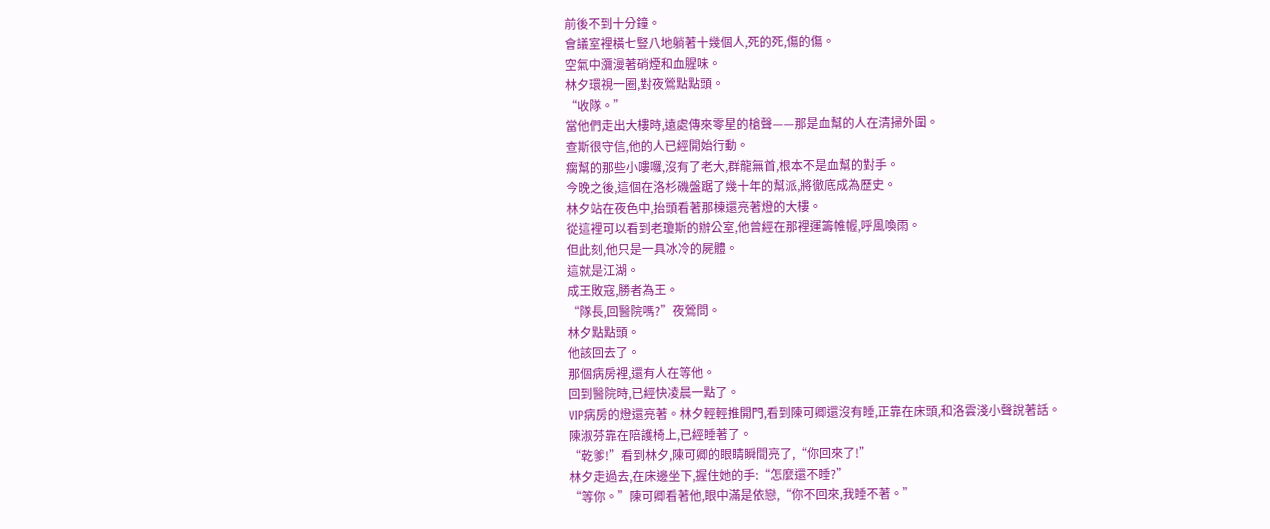前後不到十分鐘。
會議室裡橫七豎八地躺著十幾個人,死的死,傷的傷。
空氣中瀰漫著硝煙和血腥味。
林夕環視一圈,對夜鶯點點頭。
“收隊。”
當他們走出大樓時,遠處傳來零星的槍聲——那是血幫的人在清掃外圍。
查斯很守信,他的人已經開始行動。
瘸幫的那些小嘍囉,沒有了老大,群龍無首,根本不是血幫的對手。
今晚之後,這個在洛杉磯盤踞了幾十年的幫派,將徹底成為歷史。
林夕站在夜色中,抬頭看著那棟還亮著燈的大樓。
從這裡可以看到老瓊斯的辦公室,他曾經在那裡運籌帷幄,呼風喚雨。
但此刻,他只是一具冰冷的屍體。
這就是江湖。
成王敗寇,勝者為王。
“隊長,回醫院嗎?”夜鶯問。
林夕點點頭。
他該回去了。
那個病房裡,還有人在等他。
回到醫院時,已經快凌晨一點了。
VIP病房的燈還亮著。林夕輕輕推開門,看到陳可卿還沒有睡,正靠在床頭,和洛雲淺小聲說著話。
陳淑芬靠在陪護椅上,已經睡著了。
“乾爹!”看到林夕,陳可卿的眼睛瞬間亮了,“你回來了!”
林夕走過去,在床邊坐下,握住她的手:“怎麼還不睡?”
“等你。”陳可卿看著他,眼中滿是依戀,“你不回來,我睡不著。”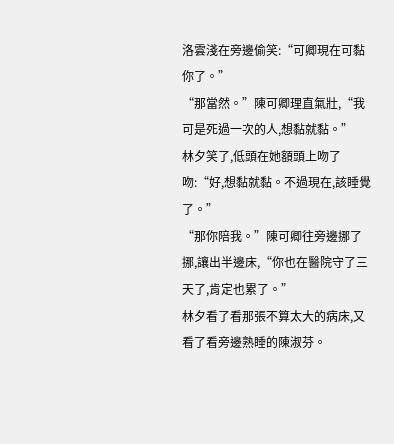洛雲淺在旁邊偷笑:“可卿現在可黏你了。”
“那當然。”陳可卿理直氣壯,“我可是死過一次的人,想黏就黏。”
林夕笑了,低頭在她額頭上吻了吻:“好,想黏就黏。不過現在,該睡覺了。”
“那你陪我。”陳可卿往旁邊挪了挪,讓出半邊床,“你也在醫院守了三天了,肯定也累了。”
林夕看了看那張不算太大的病床,又看了看旁邊熟睡的陳淑芬。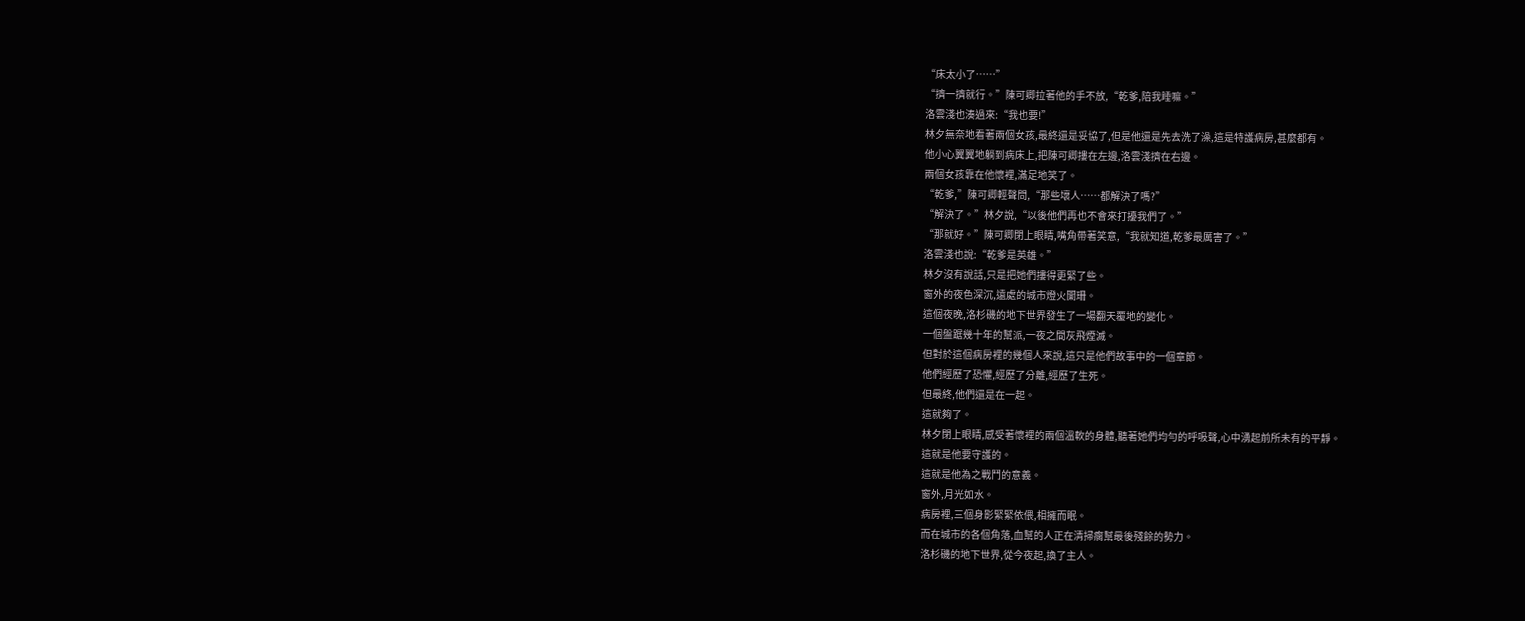“床太小了……”
“擠一擠就行。”陳可卿拉著他的手不放,“乾爹,陪我睡嘛。”
洛雲淺也湊過來:“我也要!”
林夕無奈地看著兩個女孩,最終還是妥協了,但是他還是先去洗了澡,這是特護病房,甚麼都有。
他小心翼翼地躺到病床上,把陳可卿摟在左邊,洛雲淺擠在右邊。
兩個女孩靠在他懷裡,滿足地笑了。
“乾爹,”陳可卿輕聲問,“那些壞人……都解決了嗎?”
“解決了。”林夕說,“以後他們再也不會來打擾我們了。”
“那就好。”陳可卿閉上眼睛,嘴角帶著笑意,“我就知道,乾爹最厲害了。”
洛雲淺也說:“乾爹是英雄。”
林夕沒有說話,只是把她們摟得更緊了些。
窗外的夜色深沉,遠處的城市燈火闌珊。
這個夜晚,洛杉磯的地下世界發生了一場翻天覆地的變化。
一個盤踞幾十年的幫派,一夜之間灰飛煙滅。
但對於這個病房裡的幾個人來說,這只是他們故事中的一個章節。
他們經歷了恐懼,經歷了分離,經歷了生死。
但最終,他們還是在一起。
這就夠了。
林夕閉上眼睛,感受著懷裡的兩個溫軟的身體,聽著她們均勻的呼吸聲,心中湧起前所未有的平靜。
這就是他要守護的。
這就是他為之戰鬥的意義。
窗外,月光如水。
病房裡,三個身影緊緊依偎,相擁而眠。
而在城市的各個角落,血幫的人正在清掃瘸幫最後殘餘的勢力。
洛杉磯的地下世界,從今夜起,換了主人。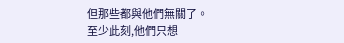但那些都與他們無關了。
至少此刻,他們只想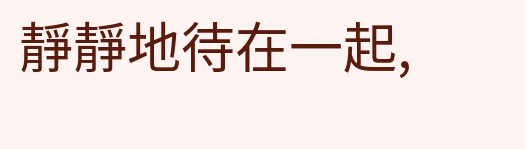靜靜地待在一起,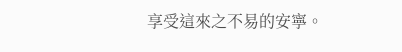享受這來之不易的安寧。